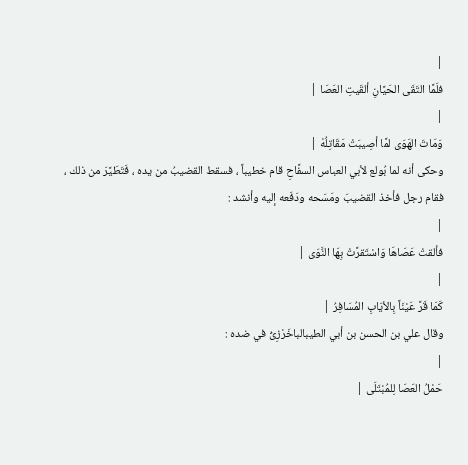|
فلَمَّا التَقَى الحَيَّانِ ألقَيتِ العَصَا |
|
وَمَاتَ الهَوَى لمَّا أصِيبَتْ مَقَاتِلُهْ |
وحكى أنه لما بُولع لأبي العباس السفَّاحِ قام خطيباً ، فسقط القضيبُ من يده ، فَتَطَيَّرَ من ذلك ، فقام رجل فأخذ القضيبَ ومَسَحه ودَفَعه إليه وأنشد :
|
فألقتْ عَصَاهَا وَاسْتَقرَّتْ بِهَا النَّوَى |
|
كَمَا قَرَّ عَيْنَاً بِالأيَابِ المُسَافِرُ |
وقال علي بن الحسن بن أبي الطيبالباخَرْزِىُّ في ضده :
|
حَمْلُ العَصَا لِلمُبْتَلَى |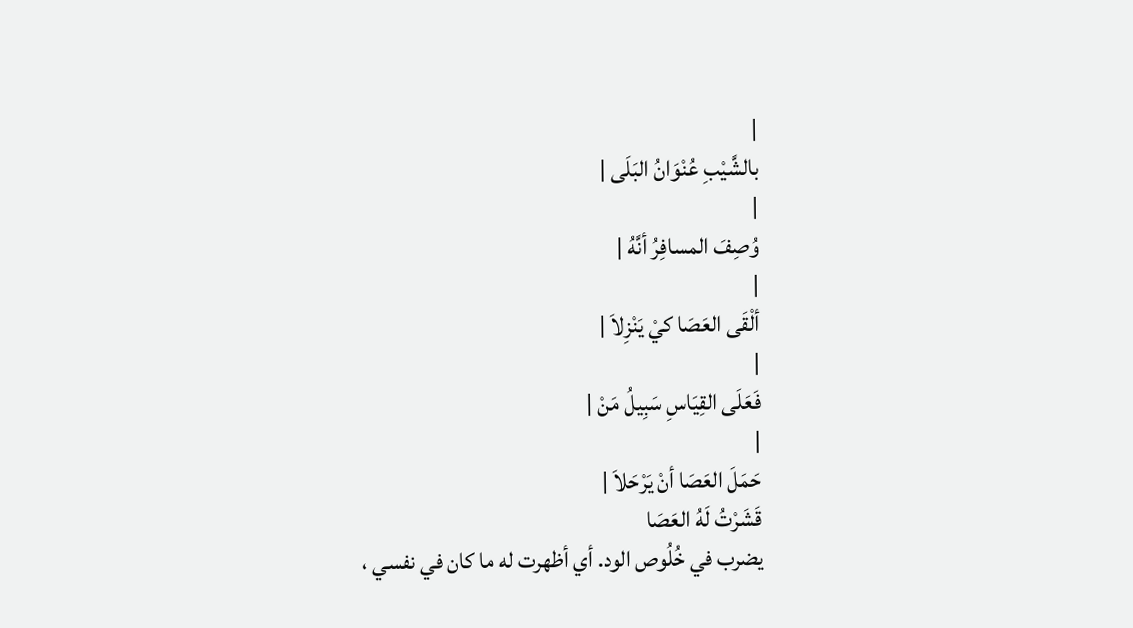|
بالشَّيْبِ عُنْوَانُ البَلَى |
|
وُصِفَ المسافِرُ أنَّهُ |
|
ألْقَى العَصَا كيْ يَنْزِلاَ |
|
فَعَلَى القِيَاسِ سَبِيلُ مَنْ |
|
حَمَلَ العَصَا أنْ يَرْحَلاَ |
قَشَرْتُ لَهُ العَصَا
يضرب في خُلُوص الود. أي أظهرت له ما كان في نفسي ،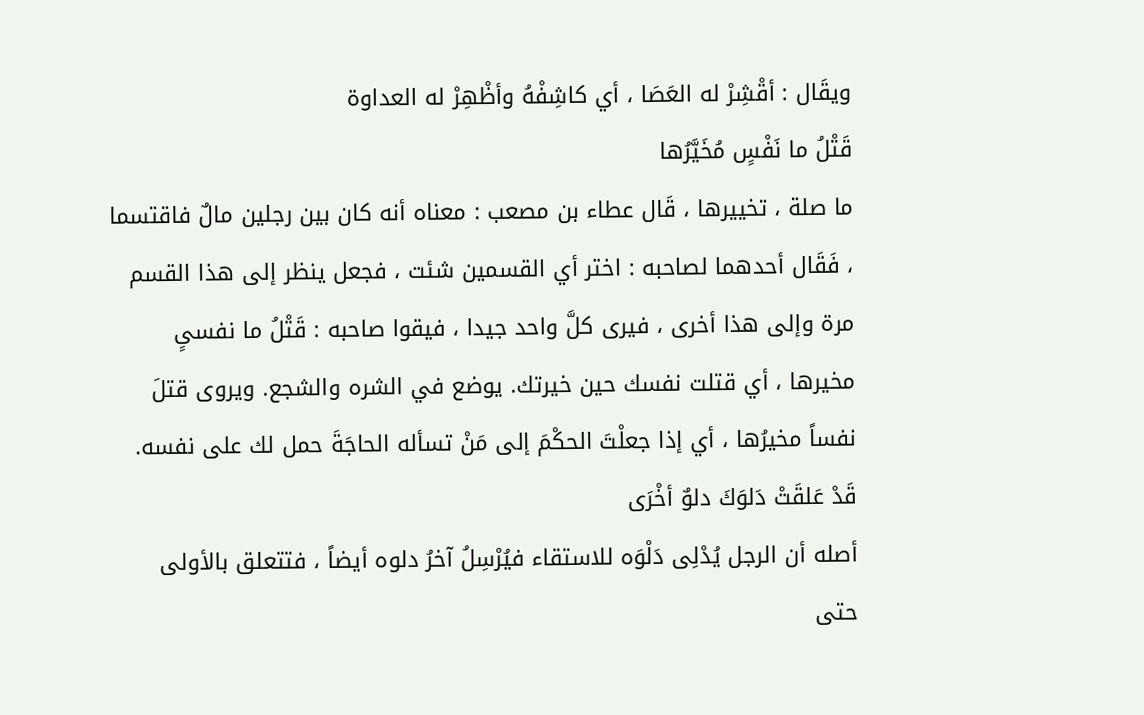ويقَال : أقْشِرْ له العَصَا ، أي كاشِفْهُ وأظْهِرْ له العداوة
قَتْلُ ما نَفْسٍ مُخَيَّرُها
ما صلة ، تخييرها ، قَال عطاء بن مصعب : معناه أنه كان بين رجلين مالٌ فاقتسما ، فَقَال أحدهما لصاحبه : اختر أي القسمين شئت ، فجعل ينظر إلى هذا القسم مرة وإلى هذا أخرى ، فيرى كلَّ واحد جيدا ، فيقوا صاحبه : قَتْلُ ما نفسىٍ مخيرها ، أي قتلت نفسك حين خيرتك. يوضع في الشره والشجع. ويروى قتلَ نفساً مخيرُها ، أي إذا جعلْتَ الحكْمَ إلى مَنْ تسأله الحاجَةَ حمل لك على نفسه.
قَدْ عَلقَتْ دَلوَكَ دلوٌ أخْرَى
أصله أن الرجل يُدْلِى دَلْوَه للاستقاء فيُرْسِلُ آخرُ دلوه أيضاً ، فتتعلق بالأولى حتى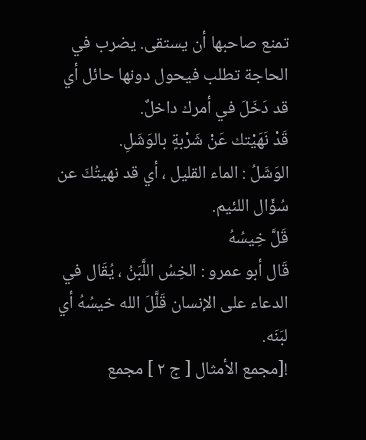تمنع صاحبها أن يستقى. يضرب في الحاجة تطلب فيحول دونها حائل أي قد دَخَلَ في أمرك داخلٌ.
قَدْ نَهَيْتك عَنْ شَرْبةٍ بالوَشَلِ.
الوَشَلُ : الماء القليل ، أي قد نهيتُكَ عن سُؤَال اللئيم.
قَلَّ خِيسُهُ
قَال أبو عمرو : الخِسُ اللَّبَنُ ، يُقَال في الدعاء على الإنسان قَلَّلَ الله خيسُهُ أي لبَنَه.
![مجمع الأمثال [ ج ٢ ] مجمع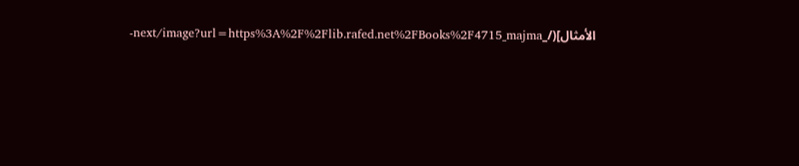الأمثال](/_next/image?url=https%3A%2F%2Flib.rafed.net%2FBooks%2F4715_majma-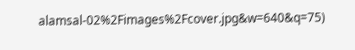alamsal-02%2Fimages%2Fcover.jpg&w=640&q=75)